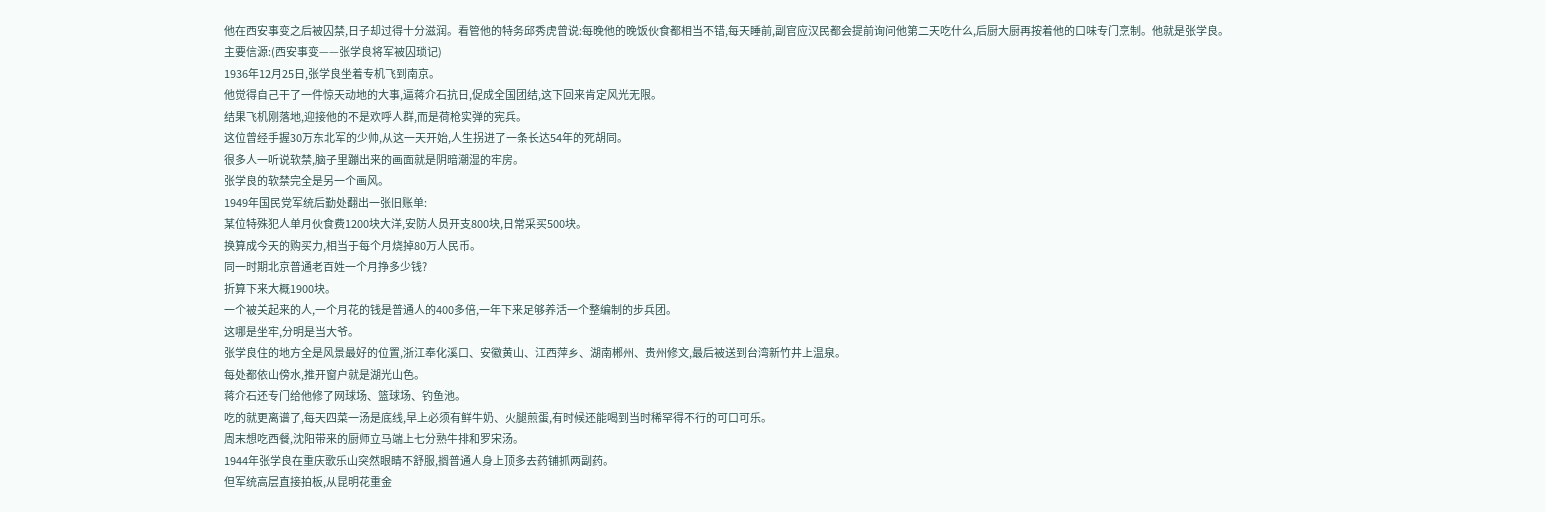他在西安事变之后被囚禁,日子却过得十分滋润。看管他的特务邱秀虎曾说:每晚他的晚饭伙食都相当不错,每天睡前,副官应汉民都会提前询问他第二天吃什么,后厨大厨再按着他的口味专门烹制。他就是张学良。
主要信源:(西安事变——张学良将军被囚琐记)
1936年12月25日,张学良坐着专机飞到南京。
他觉得自己干了一件惊天动地的大事,逼蒋介石抗日,促成全国团结,这下回来肯定风光无限。
结果飞机刚落地,迎接他的不是欢呼人群,而是荷枪实弹的宪兵。
这位曾经手握30万东北军的少帅,从这一天开始,人生拐进了一条长达54年的死胡同。
很多人一听说软禁,脑子里蹦出来的画面就是阴暗潮湿的牢房。
张学良的软禁完全是另一个画风。
1949年国民党军统后勤处翻出一张旧账单:
某位特殊犯人单月伙食费1200块大洋,安防人员开支800块,日常采买500块。
换算成今天的购买力,相当于每个月烧掉80万人民币。
同一时期北京普通老百姓一个月挣多少钱?
折算下来大概1900块。
一个被关起来的人,一个月花的钱是普通人的400多倍,一年下来足够养活一个整编制的步兵团。
这哪是坐牢,分明是当大爷。
张学良住的地方全是风景最好的位置,浙江奉化溪口、安徽黄山、江西萍乡、湖南郴州、贵州修文,最后被送到台湾新竹井上温泉。
每处都依山傍水,推开窗户就是湖光山色。
蒋介石还专门给他修了网球场、篮球场、钓鱼池。
吃的就更离谱了,每天四菜一汤是底线,早上必须有鲜牛奶、火腿煎蛋,有时候还能喝到当时稀罕得不行的可口可乐。
周末想吃西餐,沈阳带来的厨师立马端上七分熟牛排和罗宋汤。
1944年张学良在重庆歌乐山突然眼睛不舒服,搁普通人身上顶多去药铺抓两副药。
但军统高层直接拍板,从昆明花重金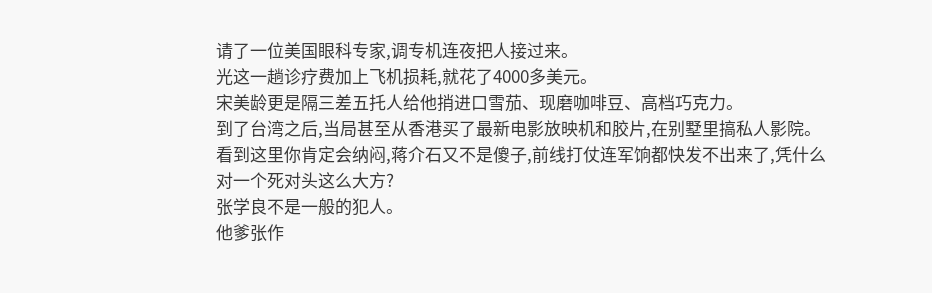请了一位美国眼科专家,调专机连夜把人接过来。
光这一趟诊疗费加上飞机损耗,就花了4000多美元。
宋美龄更是隔三差五托人给他捎进口雪茄、现磨咖啡豆、高档巧克力。
到了台湾之后,当局甚至从香港买了最新电影放映机和胶片,在别墅里搞私人影院。
看到这里你肯定会纳闷,蒋介石又不是傻子,前线打仗连军饷都快发不出来了,凭什么对一个死对头这么大方?
张学良不是一般的犯人。
他爹张作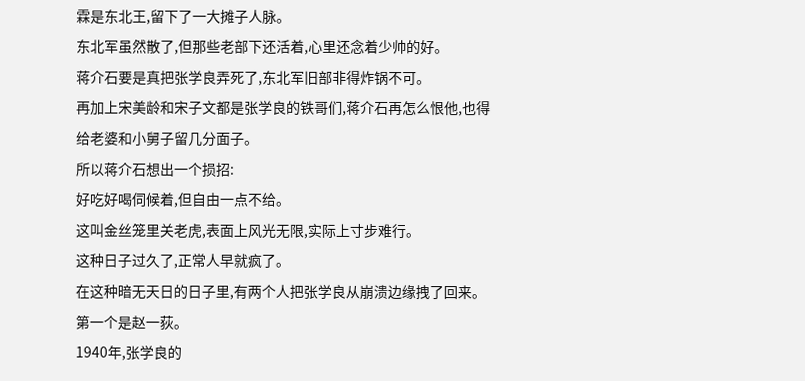霖是东北王,留下了一大摊子人脉。
东北军虽然散了,但那些老部下还活着,心里还念着少帅的好。
蒋介石要是真把张学良弄死了,东北军旧部非得炸锅不可。
再加上宋美龄和宋子文都是张学良的铁哥们,蒋介石再怎么恨他,也得给老婆和小舅子留几分面子。
所以蒋介石想出一个损招:
好吃好喝伺候着,但自由一点不给。
这叫金丝笼里关老虎,表面上风光无限,实际上寸步难行。
这种日子过久了,正常人早就疯了。
在这种暗无天日的日子里,有两个人把张学良从崩溃边缘拽了回来。
第一个是赵一荻。
1940年,张学良的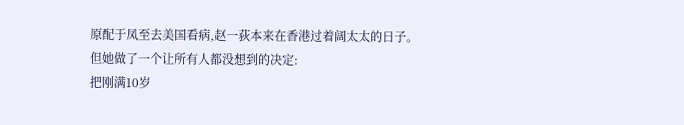原配于凤至去美国看病,赵一荻本来在香港过着阔太太的日子。
但她做了一个让所有人都没想到的决定:
把刚满10岁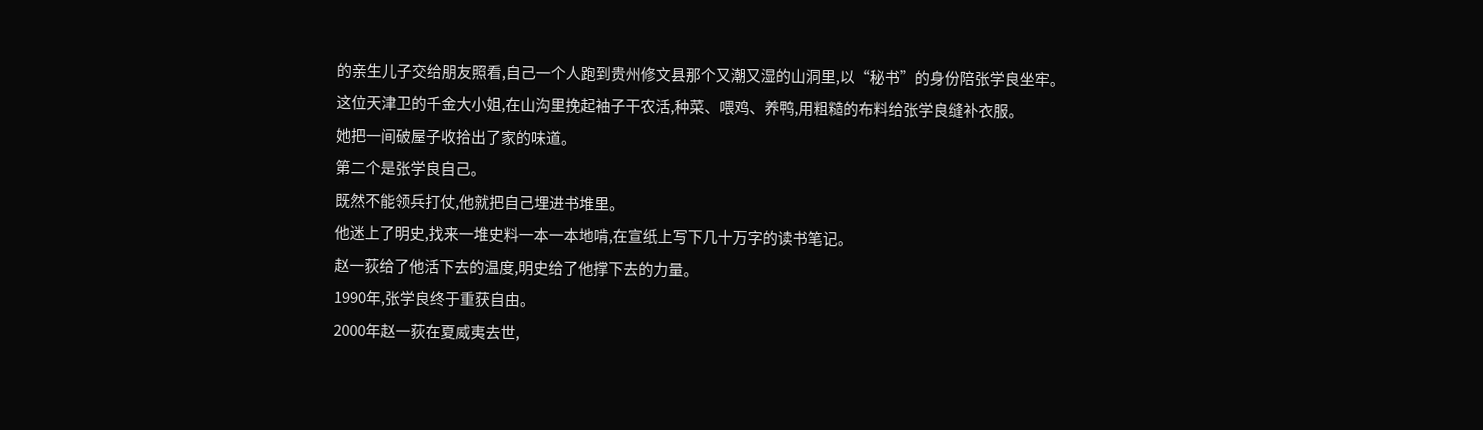的亲生儿子交给朋友照看,自己一个人跑到贵州修文县那个又潮又湿的山洞里,以“秘书”的身份陪张学良坐牢。
这位天津卫的千金大小姐,在山沟里挽起袖子干农活,种菜、喂鸡、养鸭,用粗糙的布料给张学良缝补衣服。
她把一间破屋子收拾出了家的味道。
第二个是张学良自己。
既然不能领兵打仗,他就把自己埋进书堆里。
他迷上了明史,找来一堆史料一本一本地啃,在宣纸上写下几十万字的读书笔记。
赵一荻给了他活下去的温度,明史给了他撑下去的力量。
1990年,张学良终于重获自由。
2000年赵一荻在夏威夷去世,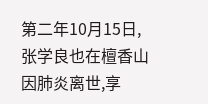第二年10月15日,张学良也在檀香山因肺炎离世,享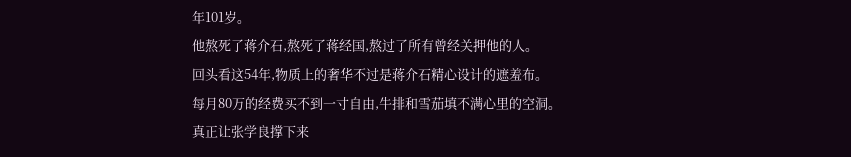年101岁。
他熬死了蒋介石,熬死了蒋经国,熬过了所有曾经关押他的人。
回头看这54年,物质上的奢华不过是蒋介石精心设计的遮羞布。
每月80万的经费买不到一寸自由,牛排和雪茄填不满心里的空洞。
真正让张学良撑下来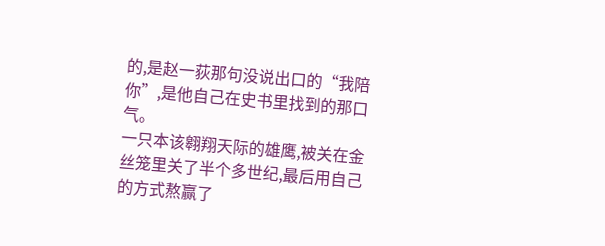的,是赵一荻那句没说出口的“我陪你”,是他自己在史书里找到的那口气。
一只本该翱翔天际的雄鹰,被关在金丝笼里关了半个多世纪,最后用自己的方式熬赢了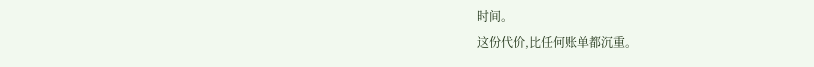时间。
这份代价,比任何账单都沉重。